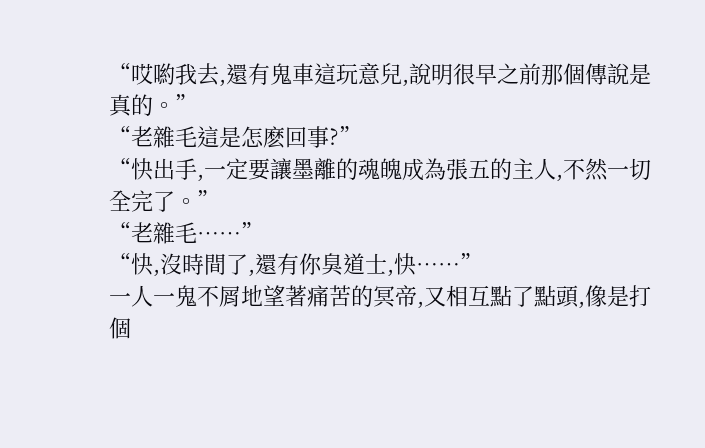“哎喲我去,還有鬼車這玩意兒,說明很早之前那個傳說是真的。”
“老雜毛這是怎麽回事?”
“快出手,一定要讓墨離的魂魄成為張五的主人,不然一切全完了。”
“老雜毛……”
“快,沒時間了,還有你臭道士,快……”
一人一鬼不屑地望著痛苦的冥帝,又相互點了點頭,像是打個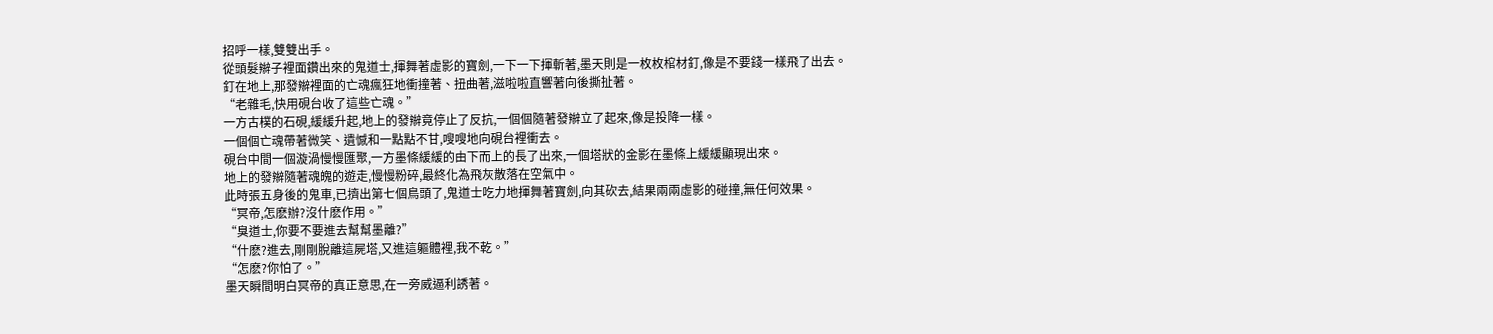招呼一樣,雙雙出手。
從頭髮辮子裡面鑽出來的鬼道士,揮舞著虛影的寶劍,一下一下揮斬著,墨天則是一枚枚棺材釘,像是不要錢一樣飛了出去。
釘在地上,那發辮裡面的亡魂瘋狂地衝撞著、扭曲著,滋啦啦直響著向後撕扯著。
“老雜毛,快用硯台收了這些亡魂。”
一方古樸的石硯,緩緩升起,地上的發辮竟停止了反抗,一個個隨著發辮立了起來,像是投降一樣。
一個個亡魂帶著微笑、遺憾和一點點不甘,嗖嗖地向硯台裡衝去。
硯台中間一個漩渦慢慢匯聚,一方墨條緩緩的由下而上的長了出來,一個塔狀的金影在墨條上緩緩顯現出來。
地上的發辮隨著魂魄的遊走,慢慢粉碎,最終化為飛灰散落在空氣中。
此時張五身後的鬼車,已擠出第七個鳥頭了,鬼道士吃力地揮舞著寶劍,向其砍去,結果兩兩虛影的碰撞,無任何效果。
“冥帝,怎麽辦?沒什麽作用。”
“臭道士,你要不要進去幫幫墨離?”
“什麽?進去,剛剛脫離這屍塔,又進這軀體裡,我不乾。”
“怎麽?你怕了。”
墨天瞬間明白冥帝的真正意思,在一旁威逼利誘著。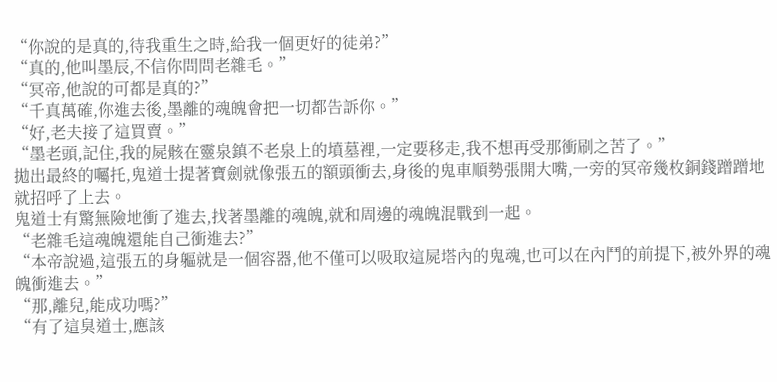“你說的是真的,待我重生之時,給我一個更好的徒弟?”
“真的,他叫墨辰,不信你問問老雜毛。”
“冥帝,他說的可都是真的?”
“千真萬確,你進去後,墨離的魂魄會把一切都告訴你。”
“好,老夫接了這買賣。”
“墨老頭,記住,我的屍骸在靈泉鎮不老泉上的墳墓裡,一定要移走,我不想再受那衝刷之苦了。”
拋出最終的囑托,鬼道士提著寶劍就像張五的額頭衝去,身後的鬼車順勢張開大嘴,一旁的冥帝幾枚銅錢蹭蹭地就招呼了上去。
鬼道士有驚無險地衝了進去,找著墨離的魂魄,就和周邊的魂魄混戰到一起。
“老雜毛這魂魄還能自己衝進去?”
“本帝說過,這張五的身軀就是一個容器,他不僅可以吸取這屍塔內的鬼魂,也可以在內鬥的前提下,被外界的魂魄衝進去。”
“那,離兒,能成功嗎?”
“有了這臭道士,應該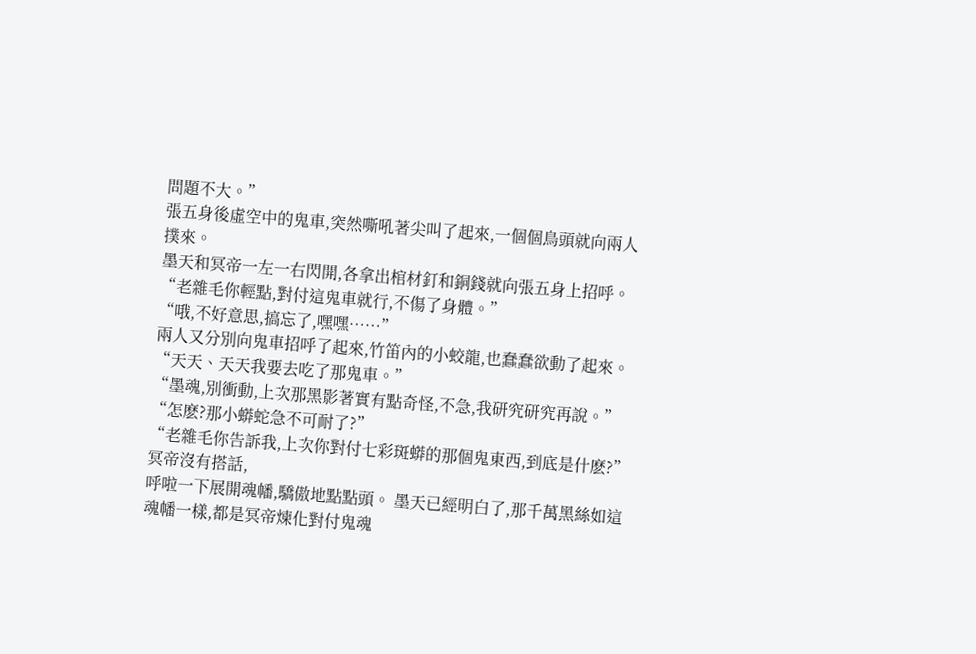問題不大。”
張五身後虛空中的鬼車,突然嘶吼著尖叫了起來,一個個鳥頭就向兩人撲來。
墨天和冥帝一左一右閃開,各拿出棺材釘和銅錢就向張五身上招呼。
“老雜毛你輕點,對付這鬼車就行,不傷了身體。”
“哦,不好意思,搞忘了,嘿嘿……”
兩人又分別向鬼車招呼了起來,竹笛內的小蛟龍,也蠢蠢欲動了起來。
“天天、天天我要去吃了那鬼車。”
“墨魂,別衝動,上次那黑影著實有點奇怪,不急,我研究研究再說。”
“怎麽?那小蟒蛇急不可耐了?”
“老雜毛你告訴我,上次你對付七彩斑蟒的那個鬼東西,到底是什麽?”
冥帝沒有搭話,
呼啦一下展開魂幡,驕傲地點點頭。 墨天已經明白了,那千萬黑絲如這魂幡一樣,都是冥帝煉化對付鬼魂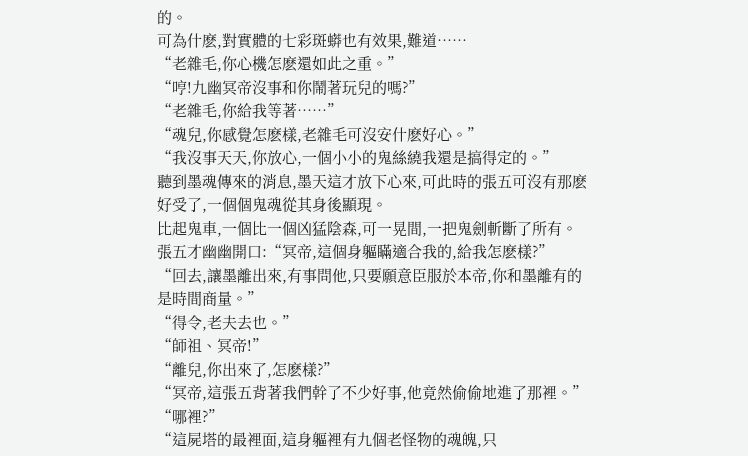的。
可為什麽,對實體的七彩斑蟒也有效果,難道……
“老雜毛,你心機怎麽還如此之重。”
“哼!九幽冥帝沒事和你鬧著玩兒的嗎?”
“老雜毛,你給我等著……”
“魂兒,你感覺怎麽樣,老雜毛可沒安什麽好心。”
“我沒事天天,你放心,一個小小的鬼絲繞我還是搞得定的。”
聽到墨魂傳來的消息,墨天這才放下心來,可此時的張五可沒有那麽好受了,一個個鬼魂從其身後顯現。
比起鬼車,一個比一個凶猛陰森,可一晃間,一把鬼劍斬斷了所有。
張五才幽幽開口:“冥帝,這個身軀瞞適合我的,給我怎麽樣?”
“回去,讓墨離出來,有事問他,只要願意臣服於本帝,你和墨離有的是時間商量。”
“得令,老夫去也。”
“師祖、冥帝!”
“離兒,你出來了,怎麽樣?”
“冥帝,這張五背著我們幹了不少好事,他竟然偷偷地進了那裡。”
“哪裡?”
“這屍塔的最裡面,這身軀裡有九個老怪物的魂魄,只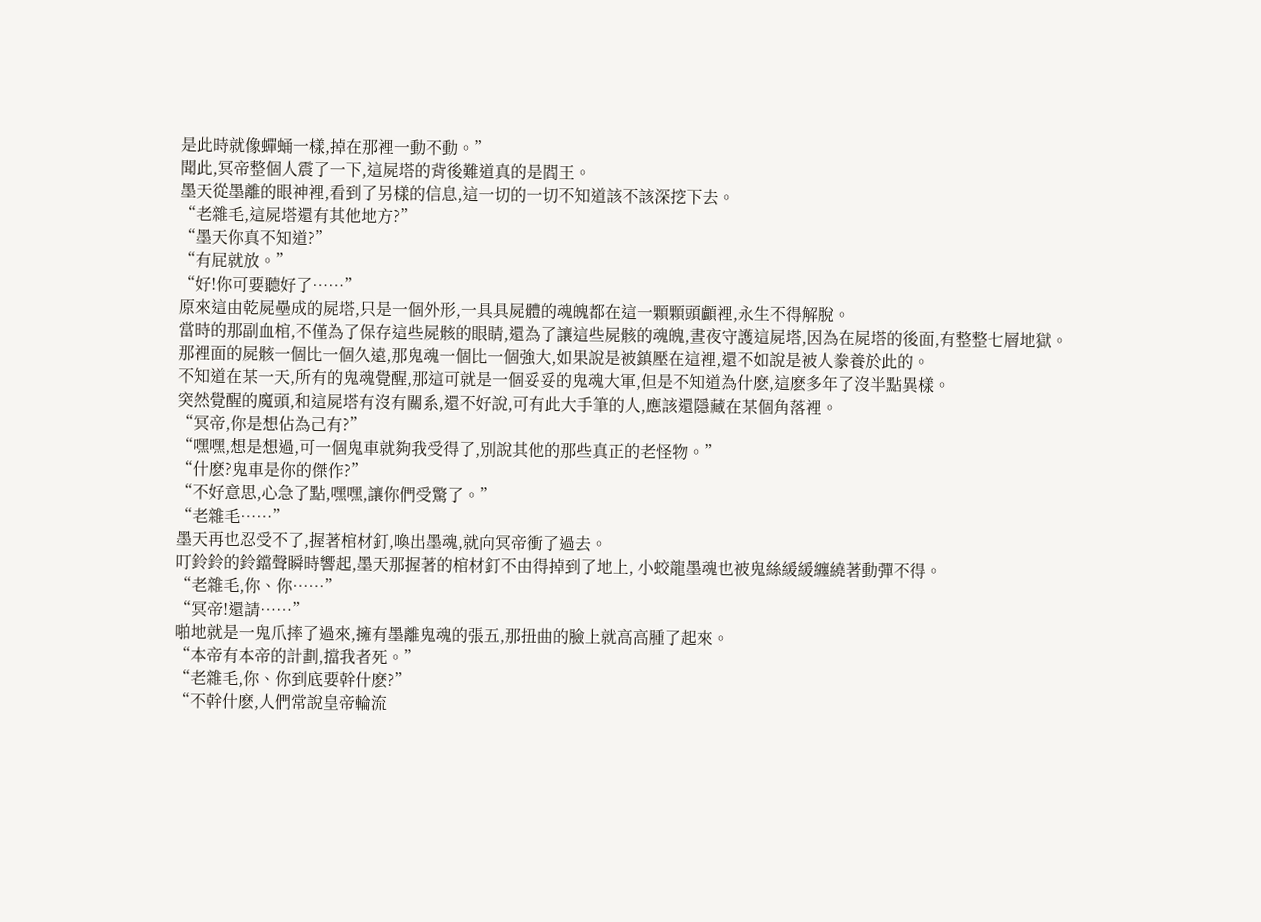是此時就像蟬蛹一樣,掉在那裡一動不動。”
聞此,冥帝整個人震了一下,這屍塔的背後難道真的是閻王。
墨天從墨離的眼神裡,看到了另樣的信息,這一切的一切不知道該不該深挖下去。
“老雜毛,這屍塔還有其他地方?”
“墨天你真不知道?”
“有屁就放。”
“好!你可要聽好了……”
原來這由乾屍壘成的屍塔,只是一個外形,一具具屍體的魂魄都在這一顆顆頭顱裡,永生不得解脫。
當時的那副血棺,不僅為了保存這些屍骸的眼睛,還為了讓這些屍骸的魂魄,晝夜守護這屍塔,因為在屍塔的後面,有整整七層地獄。
那裡面的屍骸一個比一個久遠,那鬼魂一個比一個強大,如果說是被鎮壓在這裡,還不如說是被人豢養於此的。
不知道在某一天,所有的鬼魂覺醒,那這可就是一個妥妥的鬼魂大軍,但是不知道為什麽,這麽多年了沒半點異樣。
突然覺醒的魔頭,和這屍塔有沒有關系,還不好說,可有此大手筆的人,應該還隱藏在某個角落裡。
“冥帝,你是想佔為己有?”
“嘿嘿,想是想過,可一個鬼車就夠我受得了,別說其他的那些真正的老怪物。”
“什麽?鬼車是你的傑作?”
“不好意思,心急了點,嘿嘿,讓你們受驚了。”
“老雜毛……”
墨天再也忍受不了,握著棺材釘,喚出墨魂,就向冥帝衝了過去。
叮鈴鈴的鈴鐺聲瞬時響起,墨天那握著的棺材釘不由得掉到了地上, 小蛟龍墨魂也被鬼絲緩緩纏繞著動彈不得。
“老雜毛,你、你……”
“冥帝!還請……”
啪地就是一鬼爪摔了過來,擁有墨離鬼魂的張五,那扭曲的臉上就高高腫了起來。
“本帝有本帝的計劃,擋我者死。”
“老雜毛,你、你到底要幹什麽?”
“不幹什麽,人們常說皇帝輪流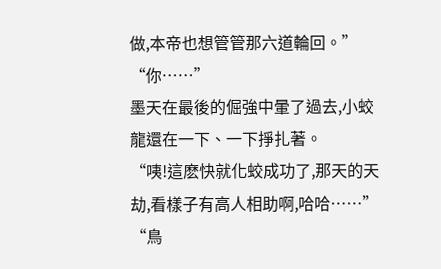做,本帝也想管管那六道輪回。”
“你……”
墨天在最後的倔強中暈了過去,小蛟龍還在一下、一下掙扎著。
“咦!這麽快就化蛟成功了,那天的天劫,看樣子有高人相助啊,哈哈……”
“鳥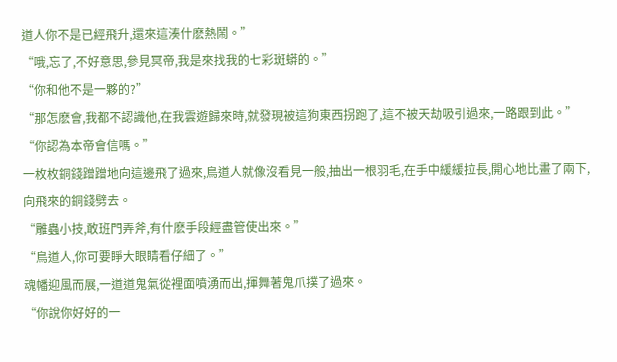道人你不是已經飛升,還來這湊什麽熱鬧。”
“哦,忘了,不好意思,參見冥帝,我是來找我的七彩斑蟒的。”
“你和他不是一夥的?”
“那怎麽會,我都不認識他,在我雲遊歸來時,就發現被這狗東西拐跑了,這不被天劫吸引過來,一路跟到此。”
“你認為本帝會信嗎。”
一枚枚銅錢蹭蹭地向這邊飛了過來,鳥道人就像沒看見一般,抽出一根羽毛,在手中緩緩拉長,開心地比畫了兩下,向飛來的銅錢劈去。
“雕蟲小技,敢班門弄斧,有什麽手段經盡管使出來。”
“鳥道人,你可要睜大眼睛看仔細了。”
魂幡迎風而展,一道道鬼氣從裡面噴湧而出,揮舞著鬼爪撲了過來。
“你說你好好的一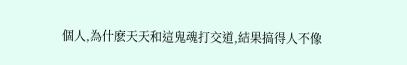個人,為什麽天天和這鬼魂打交道,結果搞得人不像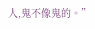人,鬼不像鬼的。”